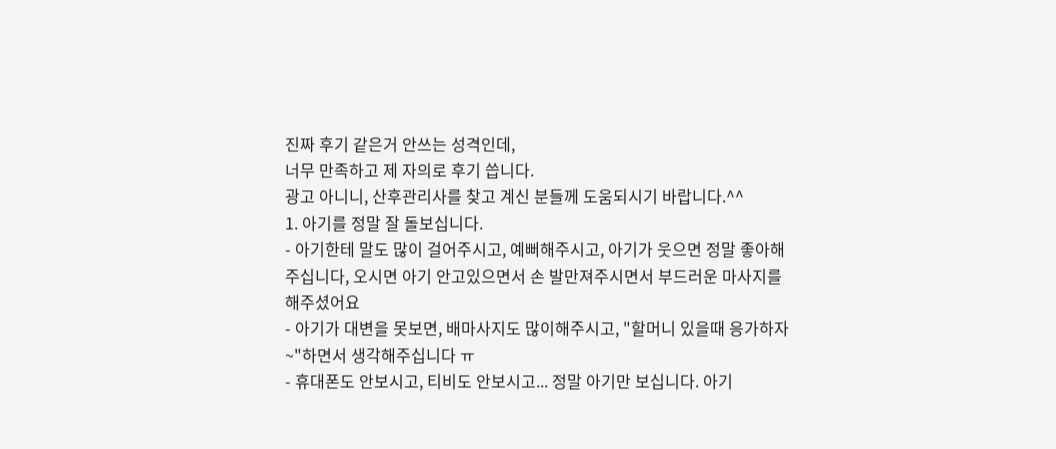진짜 후기 같은거 안쓰는 성격인데,
너무 만족하고 제 자의로 후기 씁니다.
광고 아니니, 산후관리사를 찾고 계신 분들께 도움되시기 바랍니다.^^
1. 아기를 정말 잘 돌보십니다.
- 아기한테 말도 많이 걸어주시고, 예뻐해주시고, 아기가 웃으면 정말 좋아해주십니다, 오시면 아기 안고있으면서 손 발만져주시면서 부드러운 마사지를 해주셨어요
- 아기가 대변을 못보면, 배마사지도 많이해주시고, "할머니 있을때 응가하자~"하면서 생각해주십니다 ㅠ
- 휴대폰도 안보시고, 티비도 안보시고... 정말 아기만 보십니다. 아기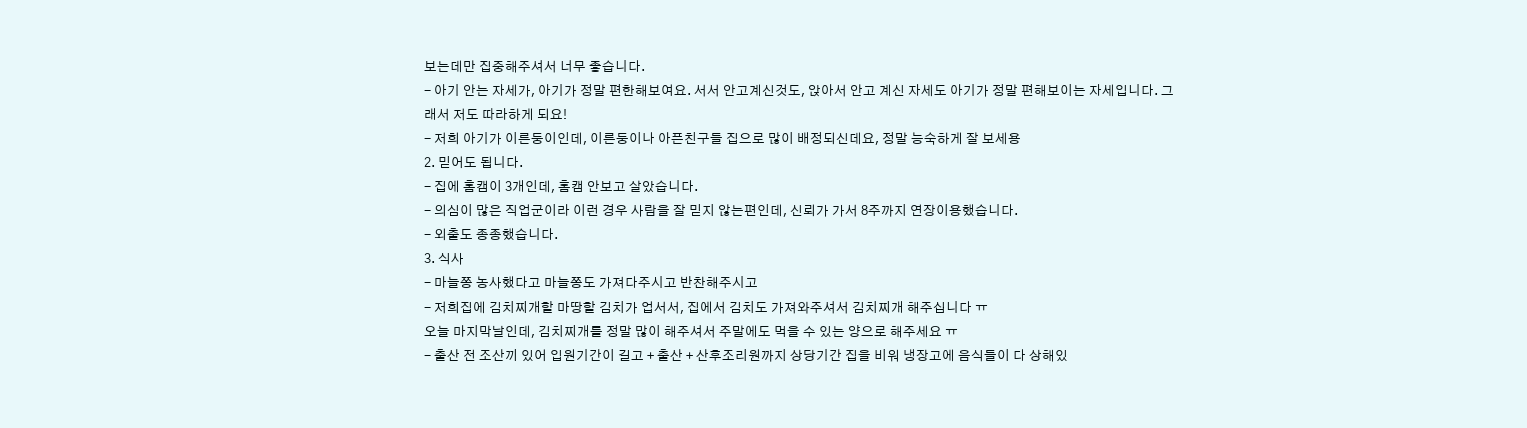보는데만 집중해주셔서 너무 좋습니다.
- 아기 안는 자세가, 아기가 정말 편한해보여요. 서서 안고계신것도, 앉아서 안고 계신 자세도 아기가 정말 편해보이는 자세입니다. 그래서 저도 따라하게 되요!
- 저희 아기가 이른둥이인데, 이른둥이나 아픈친구들 집으로 많이 배정되신데요, 정말 능숙하게 잘 보세용
2. 믿어도 됩니다.
- 집에 홈캠이 3개인데, 홈캠 안보고 살았습니다.
- 의심이 많은 직업군이라 이런 경우 사람을 잘 믿지 않는편인데, 신뢰가 가서 8주까지 연장이용했습니다.
- 외출도 종종했습니다.
3. 식사
- 마늘쫑 농사했다고 마늘쫑도 가져다주시고 반찬해주시고
- 저희집에 김치찌개할 마땅할 김치가 업서서, 집에서 김치도 가져와주셔서 김치찌개 해주십니다 ㅠ
오늘 마지막날인데, 김치찌개를 정말 많이 해주셔서 주말에도 먹을 수 있는 양으로 해주세요 ㅠ
- 출산 전 조산끼 있어 입원기간이 길고 + 출산 + 산후조리원까지 상당기간 집을 비워 냉장고에 음식들이 다 상해있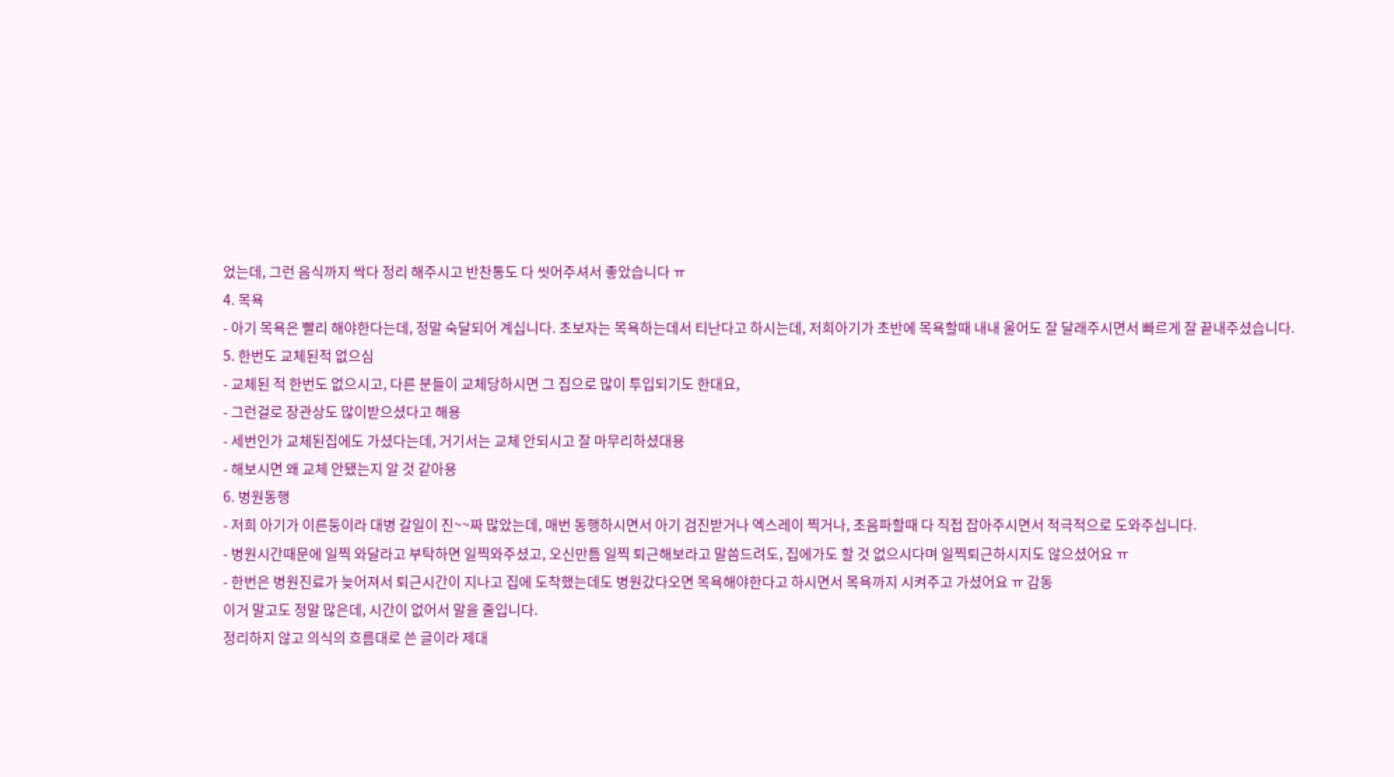었는데, 그런 음식까지 싹다 정리 해주시고 반찬통도 다 씻어주셔서 좋았습니다 ㅠ
4. 목욕
- 아기 목욕은 빨리 해야한다는데, 정말 숙달되어 계십니다. 초보자는 목욕하는데서 티난다고 하시는데, 저희아기가 초반에 목욕할때 내내 울어도 잘 달래주시면서 빠르게 잘 끝내주셨습니다.
5. 한번도 교체된적 없으심
- 교체된 적 한번도 없으시고, 다른 분들이 교체당하시면 그 집으로 많이 투입되기도 한대요,
- 그런걸로 장관상도 많이받으셨다고 해용
- 세번인가 교체된집에도 가셨다는데, 거기서는 교체 안되시고 잘 마무리하셨대용
- 해보시면 왜 교체 안됐는지 알 것 같아용
6. 병원동행
- 저희 아기가 이른둥이라 대병 갈일이 진~~짜 많았는데, 매번 동행하시면서 아기 검진받거나 엑스레이 찍거나, 초음파할때 다 직접 잡아주시면서 적극적으로 도와주십니다.
- 병원시간때문에 일찍 와달라고 부탁하면 일찍와주셨고, 오신만틈 일찍 퇴근해보라고 말씀드려도, 집에가도 할 것 없으시다며 일찍퇴근하시지도 않으셨어요 ㅠ
- 한번은 병원진료가 늦어져서 퇴근시간이 지나고 집에 도착했는데도 병원갔다오면 목욕해야한다고 하시면서 목욕까지 시켜주고 가셨어요 ㅠ 감동
이거 말고도 정말 많은데, 시간이 없어서 말을 줄입니다.
정리하지 않고 의식의 흐름대로 쓴 글이라 제대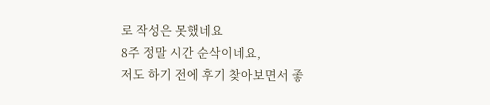로 작성은 못했네요
8주 정말 시간 순삭이네요,
저도 하기 전에 후기 찾아보면서 좋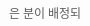은 분이 배정되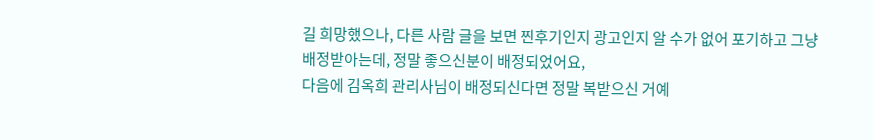길 희망했으나, 다른 사람 글을 보면 찐후기인지 광고인지 알 수가 없어 포기하고 그냥 배정받아는데, 정말 좋으신분이 배정되었어요,
다음에 김옥희 관리사님이 배정되신다면 정말 복받으신 거예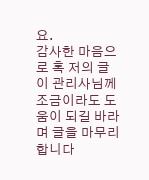요.
감사한 마음으로 혹 저의 글이 관리사님께 조금이라도 도움이 되길 바라며 글을 마무리합니다